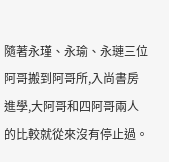隨著永瑾、永瑜、永璉三位阿哥搬到阿哥所,入尚書房進學,大阿哥和四阿哥兩人的比較就從來沒有停止過。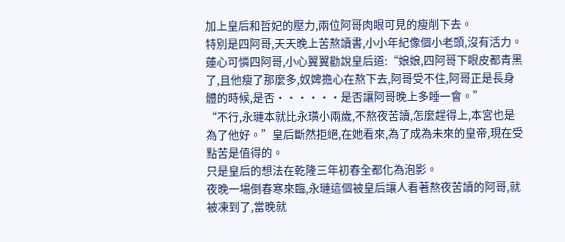加上皇后和哲妃的壓力,兩位阿哥肉眼可見的瘦削下去。
特別是四阿哥,天天晚上苦熬讀書,小小年紀像個小老頭,沒有活力。
蓮心可憐四阿哥,小心翼翼勸說皇后道:“娘娘,四阿哥下眼皮都青黑了,且他瘦了那麼多,奴婢擔心在熬下去,阿哥受不住,阿哥正是長身體的時候,是否······是否讓阿哥晚上多睡一會。”
“不行,永璉本就比永璜小兩歲,不熬夜苦讀,怎麼趕得上,本宮也是為了他好。”皇后斷然拒絕,在她看來,為了成為未來的皇帝,現在受點苦是值得的。
只是皇后的想法在乾隆三年初春全都化為泡影。
夜晚一場倒春寒來臨,永璉這個被皇后讓人看著熬夜苦讀的阿哥,就被凍到了,當晚就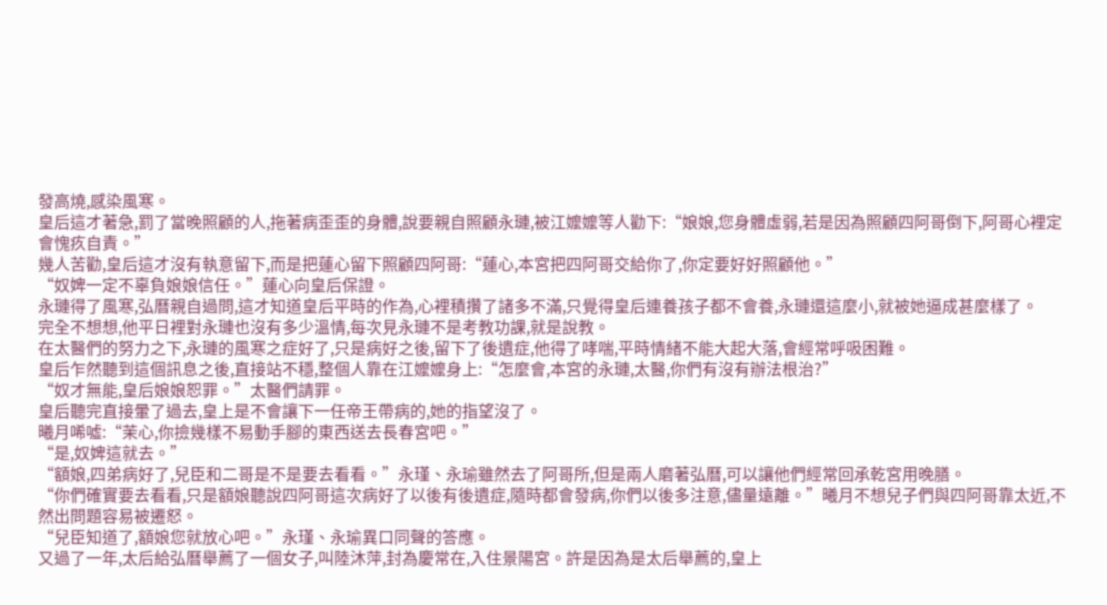發高燒,感染風寒。
皇后這才著急,罰了當晚照顧的人,拖著病歪歪的身體,說要親自照顧永璉,被江嬤嬤等人勸下:“娘娘,您身體虛弱,若是因為照顧四阿哥倒下,阿哥心裡定會愧疚自責。”
幾人苦勸,皇后這才沒有執意留下,而是把蓮心留下照顧四阿哥:“蓮心,本宮把四阿哥交給你了,你定要好好照顧他。”
“奴婢一定不辜負娘娘信任。”蓮心向皇后保證。
永璉得了風寒,弘曆親自過問,這才知道皇后平時的作為,心裡積攢了諸多不滿,只覺得皇后連養孩子都不會養,永璉還這麼小,就被她逼成甚麼樣了。
完全不想想,他平日裡對永璉也沒有多少溫情,每次見永璉不是考教功課,就是說教。
在太醫們的努力之下,永璉的風寒之症好了,只是病好之後,留下了後遺症,他得了哮喘,平時情緒不能大起大落,會經常呼吸困難。
皇后乍然聽到這個訊息之後,直接站不穩,整個人靠在江嬤嬤身上:“怎麼會,本宮的永璉,太醫,你們有沒有辦法根治?”
“奴才無能,皇后娘娘恕罪。”太醫們請罪。
皇后聽完直接暈了過去,皇上是不會讓下一任帝王帶病的,她的指望沒了。
曦月唏噓:“茉心,你撿幾樣不易動手腳的東西送去長春宮吧。”
“是,奴婢這就去。”
“額娘,四弟病好了,兒臣和二哥是不是要去看看。”永瑾、永瑜雖然去了阿哥所,但是兩人磨著弘曆,可以讓他們經常回承乾宮用晚膳。
“你們確實要去看看,只是額娘聽說四阿哥這次病好了以後有後遺症,隨時都會發病,你們以後多注意,儘量遠離。”曦月不想兒子們與四阿哥靠太近,不然出問題容易被遷怒。
“兒臣知道了,額娘您就放心吧。”永瑾、永瑜異口同聲的答應。
又過了一年,太后給弘曆舉薦了一個女子,叫陸沐萍,封為慶常在,入住景陽宮。許是因為是太后舉薦的,皇上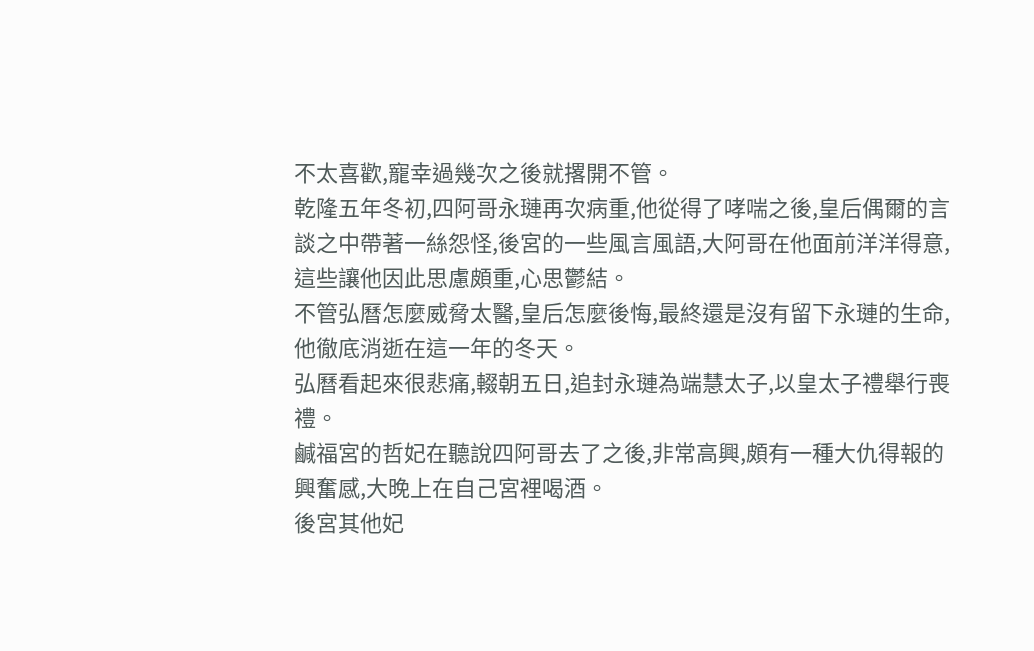不太喜歡,寵幸過幾次之後就撂開不管。
乾隆五年冬初,四阿哥永璉再次病重,他從得了哮喘之後,皇后偶爾的言談之中帶著一絲怨怪,後宮的一些風言風語,大阿哥在他面前洋洋得意,這些讓他因此思慮頗重,心思鬱結。
不管弘曆怎麼威脅太醫,皇后怎麼後悔,最終還是沒有留下永璉的生命,他徹底消逝在這一年的冬天。
弘曆看起來很悲痛,輟朝五日,追封永璉為端慧太子,以皇太子禮舉行喪禮。
鹹福宮的哲妃在聽說四阿哥去了之後,非常高興,頗有一種大仇得報的興奮感,大晚上在自己宮裡喝酒。
後宮其他妃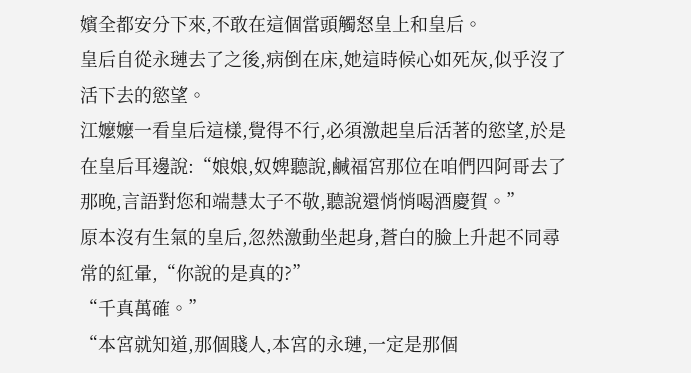嬪全都安分下來,不敢在這個當頭觸怒皇上和皇后。
皇后自從永璉去了之後,病倒在床,她這時候心如死灰,似乎沒了活下去的慾望。
江嬤嬤一看皇后這樣,覺得不行,必須激起皇后活著的慾望,於是在皇后耳邊說:“娘娘,奴婢聽說,鹹福宮那位在咱們四阿哥去了那晚,言語對您和端慧太子不敬,聽說還悄悄喝酒慶賀。”
原本沒有生氣的皇后,忽然激動坐起身,蒼白的臉上升起不同尋常的紅暈,“你說的是真的?”
“千真萬確。”
“本宮就知道,那個賤人,本宮的永璉,一定是那個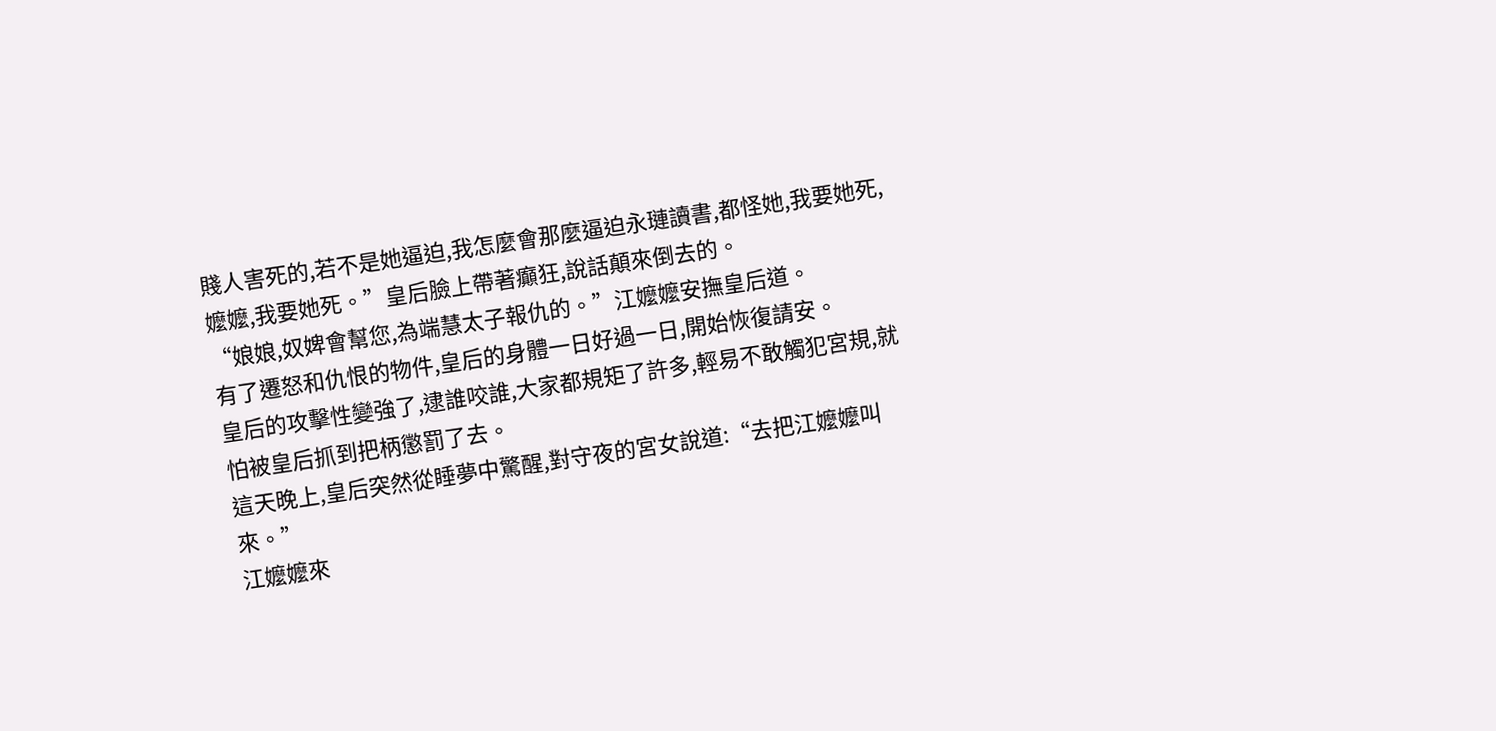賤人害死的,若不是她逼迫,我怎麼會那麼逼迫永璉讀書,都怪她,我要她死,嬤嬤,我要她死。”皇后臉上帶著癲狂,說話顛來倒去的。
“娘娘,奴婢會幫您,為端慧太子報仇的。”江嬤嬤安撫皇后道。
有了遷怒和仇恨的物件,皇后的身體一日好過一日,開始恢復請安。
皇后的攻擊性變強了,逮誰咬誰,大家都規矩了許多,輕易不敢觸犯宮規,就怕被皇后抓到把柄懲罰了去。
這天晚上,皇后突然從睡夢中驚醒,對守夜的宮女說道:“去把江嬤嬤叫來。”
江嬤嬤來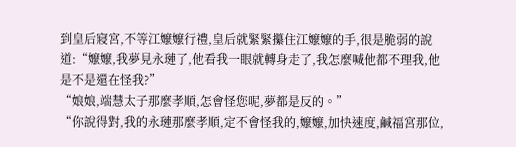到皇后寢宮,不等江嬤嬤行禮,皇后就緊緊攥住江嬤嬤的手,很是脆弱的說道:“嬤嬤,我夢見永璉了,他看我一眼就轉身走了,我怎麼喊他都不理我,他是不是還在怪我?”
“娘娘,端慧太子那麼孝順,怎會怪您呢,夢都是反的。”
“你說得對,我的永璉那麼孝順,定不會怪我的,嬤嬤,加快速度,鹹福宮那位,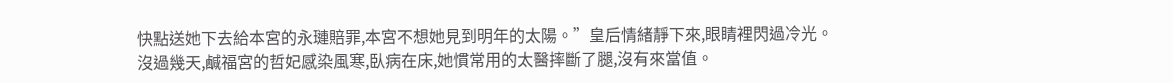快點送她下去給本宮的永璉賠罪,本宮不想她見到明年的太陽。”皇后情緒靜下來,眼睛裡閃過冷光。
沒過幾天,鹹福宮的哲妃感染風寒,臥病在床,她慣常用的太醫摔斷了腿,沒有來當值。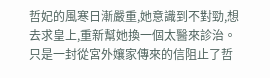哲妃的風寒日漸嚴重,她意識到不對勁,想去求皇上,重新幫她換一個太醫來診治。
只是一封從宮外孃家傳來的信阻止了哲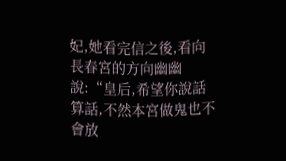妃,她看完信之後,看向長春宮的方向幽幽說:“皇后,希望你說話算話,不然本宮做鬼也不會放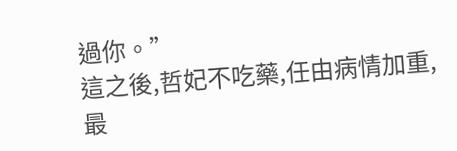過你。”
這之後,哲妃不吃藥,任由病情加重,最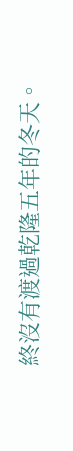終沒有渡過乾隆五年的冬天。